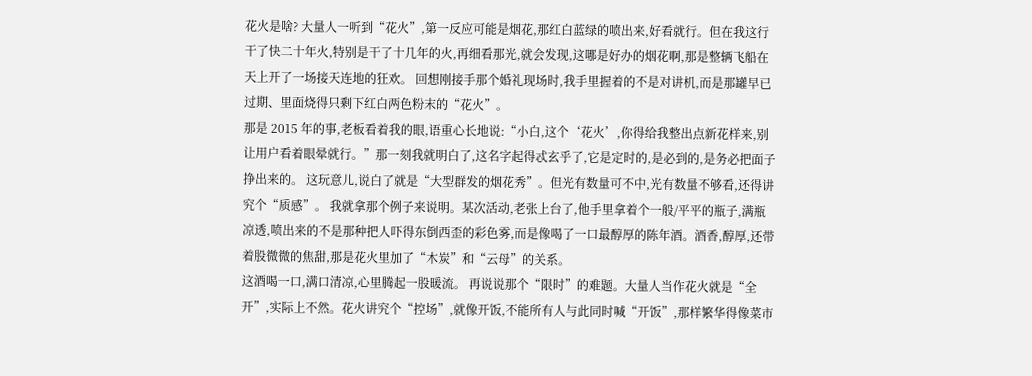花火是啥? 大量人一听到“花火”,第一反应可能是烟花,那红白蓝绿的喷出来,好看就行。但在我这行干了快二十年火,特别是干了十几年的火,再细看那光,就会发现,这哪是好办的烟花啊,那是整辆飞船在天上开了一场接天连地的狂欢。 回想刚接手那个婚礼现场时,我手里握着的不是对讲机,而是那罐早已过期、里面烧得只剩下红白两色粉末的“花火”。
那是 2015 年的事,老板看着我的眼,语重心长地说:“小白,这个‘花火’,你得给我整出点新花样来,别让用户看着眼晕就行。”那一刻我就明白了,这名字起得忒玄乎了,它是定时的,是必到的,是务必把面子挣出来的。 这玩意儿,说白了就是“大型群发的烟花秀”。但光有数量可不中,光有数量不够看,还得讲究个“质感”。 我就拿那个例子来说明。某次活动,老张上台了,他手里拿着个一般/平平的瓶子,满瓶凉透,喷出来的不是那种把人吓得东倒西歪的彩色雾,而是像喝了一口最醇厚的陈年酒。酒香,醇厚,还带着股微微的焦甜,那是花火里加了“木炭”和“云母”的关系。
这酒喝一口,满口清凉,心里腾起一股暖流。 再说说那个“限时”的难题。大量人当作花火就是“全开”,实际上不然。花火讲究个“控场”,就像开饭,不能所有人与此同时喊“开饭”,那样繁华得像菜市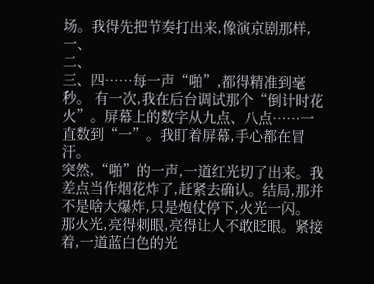场。我得先把节奏打出来,像演京剧那样,
一、
二、
三、四……每一声“啪”,都得精准到毫秒。 有一次,我在后台调试那个“倒计时花火”。屏幕上的数字从九点、八点……一直数到“一”。我盯着屏幕,手心都在冒汗。
突然,“啪”的一声,一道红光切了出来。我差点当作烟花炸了,赶紧去确认。结局,那并不是啥大爆炸,只是炮仗停下,火光一闪。
那火光,亮得刺眼,亮得让人不敢眨眼。紧接着,一道蓝白色的光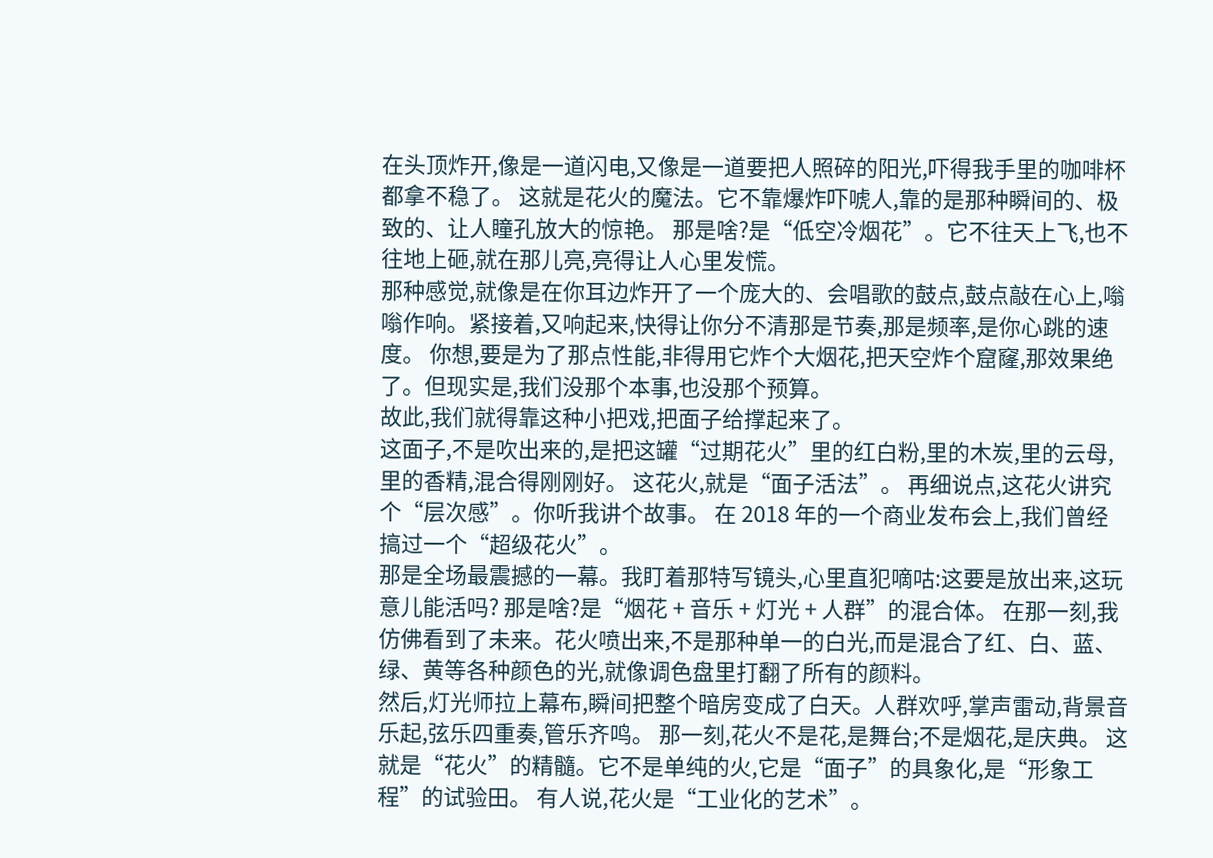在头顶炸开,像是一道闪电,又像是一道要把人照碎的阳光,吓得我手里的咖啡杯都拿不稳了。 这就是花火的魔法。它不靠爆炸吓唬人,靠的是那种瞬间的、极致的、让人瞳孔放大的惊艳。 那是啥?是“低空冷烟花”。它不往天上飞,也不往地上砸,就在那儿亮,亮得让人心里发慌。
那种感觉,就像是在你耳边炸开了一个庞大的、会唱歌的鼓点,鼓点敲在心上,嗡嗡作响。紧接着,又响起来,快得让你分不清那是节奏,那是频率,是你心跳的速度。 你想,要是为了那点性能,非得用它炸个大烟花,把天空炸个窟窿,那效果绝了。但现实是,我们没那个本事,也没那个预算。
故此,我们就得靠这种小把戏,把面子给撑起来了。
这面子,不是吹出来的,是把这罐“过期花火”里的红白粉,里的木炭,里的云母,里的香精,混合得刚刚好。 这花火,就是“面子活法”。 再细说点,这花火讲究个“层次感”。你听我讲个故事。 在 2018 年的一个商业发布会上,我们曾经搞过一个“超级花火”。
那是全场最震撼的一幕。我盯着那特写镜头,心里直犯嘀咕:这要是放出来,这玩意儿能活吗? 那是啥?是“烟花 + 音乐 + 灯光 + 人群”的混合体。 在那一刻,我仿佛看到了未来。花火喷出来,不是那种单一的白光,而是混合了红、白、蓝、绿、黄等各种颜色的光,就像调色盘里打翻了所有的颜料。
然后,灯光师拉上幕布,瞬间把整个暗房变成了白天。人群欢呼,掌声雷动,背景音乐起,弦乐四重奏,管乐齐鸣。 那一刻,花火不是花,是舞台;不是烟花,是庆典。 这就是“花火”的精髓。它不是单纯的火,它是“面子”的具象化,是“形象工程”的试验田。 有人说,花火是“工业化的艺术”。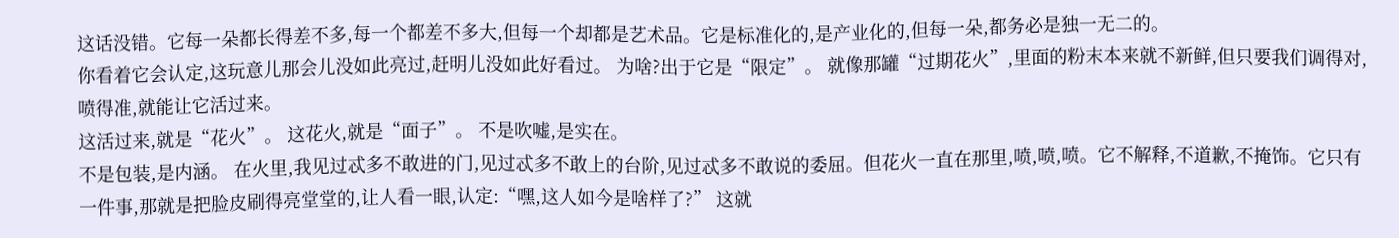这话没错。它每一朵都长得差不多,每一个都差不多大,但每一个却都是艺术品。它是标准化的,是产业化的,但每一朵,都务必是独一无二的。
你看着它会认定,这玩意儿那会儿没如此亮过,赶明儿没如此好看过。 为啥?出于它是“限定”。 就像那罐“过期花火”,里面的粉末本来就不新鲜,但只要我们调得对,喷得准,就能让它活过来。
这活过来,就是“花火”。 这花火,就是“面子”。 不是吹嘘,是实在。
不是包装,是内涵。 在火里,我见过忒多不敢进的门,见过忒多不敢上的台阶,见过忒多不敢说的委屈。但花火一直在那里,喷,喷,喷。它不解释,不道歉,不掩饰。它只有一件事,那就是把脸皮刷得亮堂堂的,让人看一眼,认定:“嘿,这人如今是啥样了?” 这就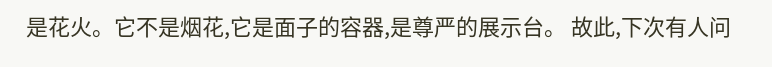是花火。它不是烟花,它是面子的容器,是尊严的展示台。 故此,下次有人问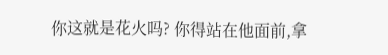你这就是花火吗? 你得站在他面前,拿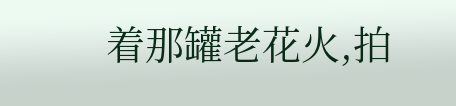着那罐老花火,拍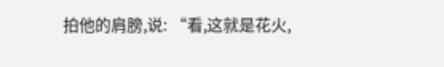拍他的肩膀,说: “看,这就是花火,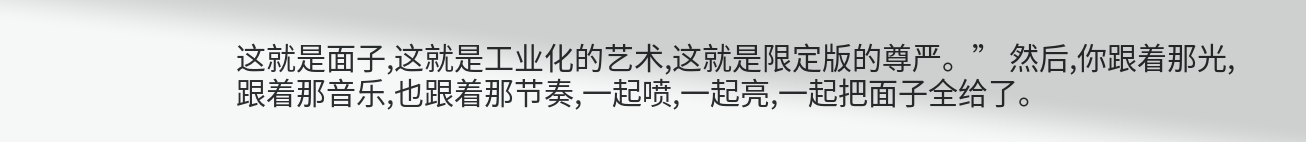这就是面子,这就是工业化的艺术,这就是限定版的尊严。” 然后,你跟着那光,跟着那音乐,也跟着那节奏,一起喷,一起亮,一起把面子全给了。